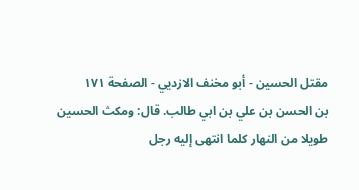مقتل الحسين - أبو مخنف الازديي - الصفحة ١٧١
بن الحسن بن علي بن ابي طالب. قال: ومكث الحسين طويلا من النهار كلما انتهى إليه رجل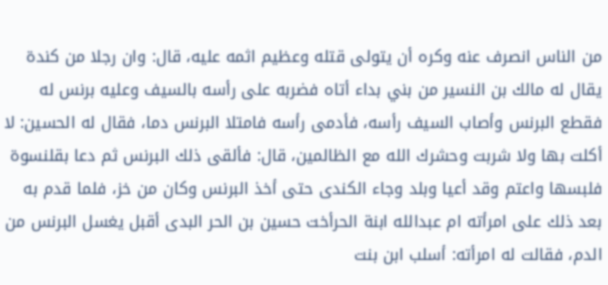من الناس انصرف عنه وكره أن يتولى قتله وعظيم اثمه عليه، قال: وان رجلا من كندة يقال له مالك بن النسير من بني بداء أتاه فضربه على رأسه بالسيف وعليه برنس له فقطع البرنس وأصاب السيف رأسه، فأدمى رأسه فامتلا البرنس دما، فقال له الحسين: لا أكلت بها ولا شربت وحشرك الله مع الظالمين، قال: فألقى ذلك البرنس ثم دعا بقلنسوة فلبسها واعتم وقد أعيا وبلد وجاء الكندى حتى أخذ البرنس وكان من خز، فلما قدم به بعد ذلك على امرأته ام عبدالله ابنة الحرأخت حسين بن الحر البدى أقبل يغسل البرنس من الدم، فقالت له امرأته: أسلب ابن بنت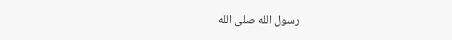رسول الله صلى الله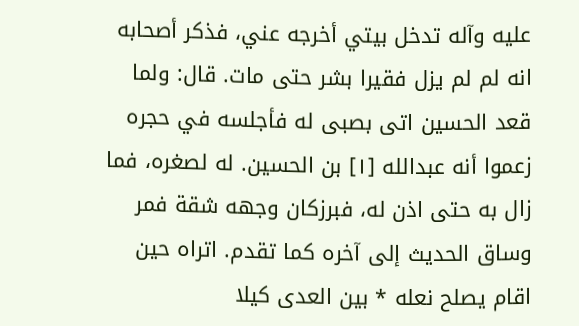عليه وآله تدخل بيتي أخرجه عني، فذكر أصحابه انه لم لم يزل فقيرا بشر حتى مات. قال: ولما قعد الحسين اتى بصبى له فأجلسه في حجره زعموا أنه عبدالله [١] بن الحسين. له لصغره، فما زال به حتى اذن له، فبرزكان وجهه شقة فمر وساق الحديث إلى آخره كما تقدم. اتراه حين اقام يصلح نعله * بين العدى كيلا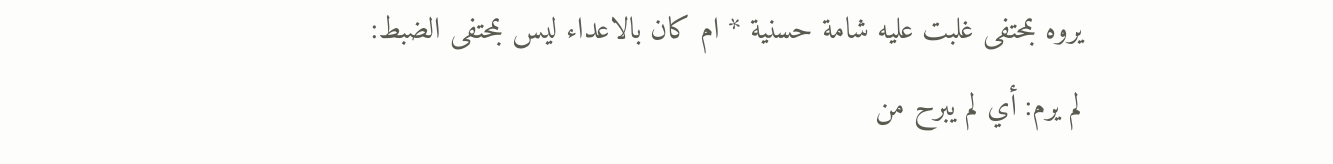يروه بمحتفى غلبت عليه شامة حسنية * ام كان بالاعداء ليس بمحتفى الضبط: لم يرم: أي لم يبرح من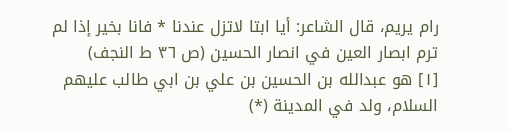رام يريم، قال الشاعر: أيا ابتا لاتزل عندنا * فانا بخير إذا لم ترم ابصار العين في انصار الحسين (ص ٣٦ ط النجف)
[١] هو عبدالله بن الحسين بن علي بن ابي طالب عليهم السلام، ولد في المدينة (*)